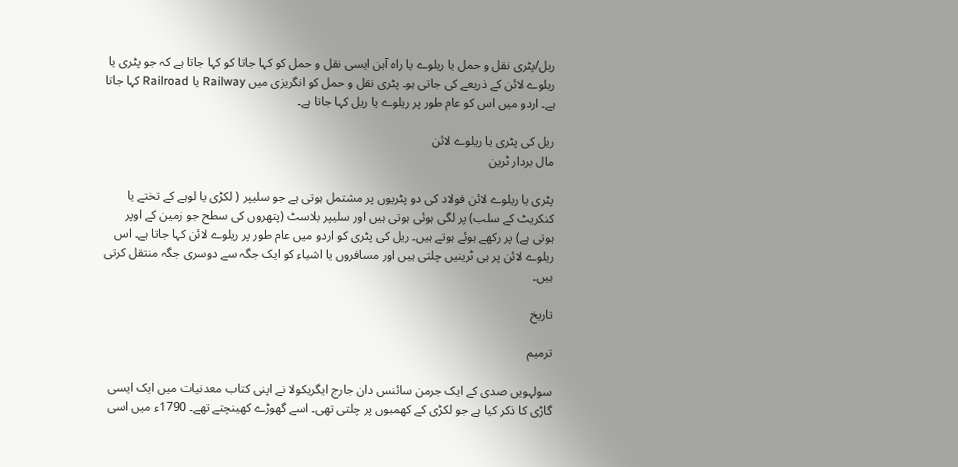ریل/پٹری نقل و حمل یا ریلوے یا راہ آہن ایسی نقل و حمل کو کہا جاتا کو کہا جاتا ہے کہ جو پٹری یا ریلوے لائن کے ذریعے کی جاتی ہو۔ پٹری نقل و حمل کو انگریزی میں Railway یا Railroad کہا جاتا ہے۔ اردو میں اس کو عام طور پر ریلوے یا ریل کہا جاتا ہے۔

ریل کی پٹری یا ریلوے لائن
مال بردار ٹرین

پٹری یا ریلوے لائن فولاد کی دو پٹریوں پر مشتمل ہوتی ہے جو سلیپر ( لکڑی یا لوہے کے تختے یا کنکریٹ کے سلب) پر لگی ہوئی ہوتی ہیں اور سلیپر بلاسٹ (پتھروں کی سطح جو زمین کے اوپر ہوتی ہے) پر رکھے ہوئے ہوتے ہیں۔ ریل کی پٹری کو اردو میں عام طور پر ریلوے لائن کہا جاتا ہے۔ اس ریلوے لائن پر ہی ٹرینیں چلتی ہیں اور مسافروں یا اشیاء کو ایک جگہ سے دوسری جگہ منتقل کرتی ہیں۔

تاریخ

ترمیم

سولہویں صدی کے ایک جرمن سائنس دان جارج ایگریکولا نے اپنی کتاب معدنیات میں ایک ایسی گاڑی کا ذکر کیا ہے جو لکڑی کے کھمبوں پر چلتی تھی۔ اسے گھوڑے کھینچتے تھے۔ 1790ء میں اسی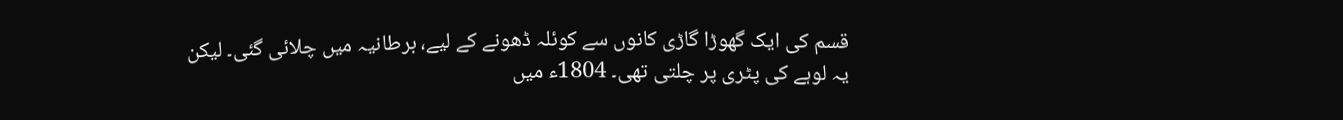قسم کی ایک گھوڑا گاڑی کانوں سے کوئلہ ڈھونے کے لیے، برطانیہ میں چلائی گئی۔ لیکن یہ لوہے کی پٹری پر چلتی تھی۔ 1804ء میں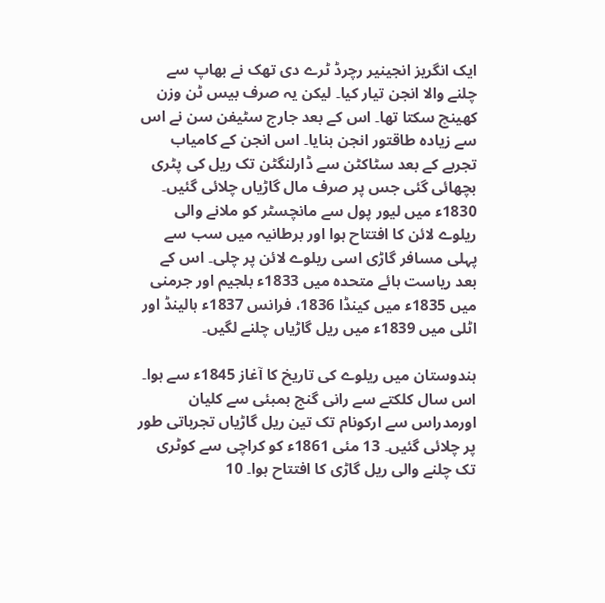ایک انگریز انجینیر رچرڈ ٹرے دی تھک نے بھاپ سے چلنے والا انجن تیار کیا۔ لیکن یہ صرف بیس ٹن وزن کھینچ سکتا تھا۔ اس کے بعد جارج سٹیفن سن نے اس سے زیادہ طاقتور انجن بنایا۔ اس انجن کے کامیاب تجربے کے بعد سٹاکٹن سے ڈارلنگٹن تک ریل کی پٹری بچھائی گئی جس پر صرف مال گاڑیاں چلائی گئیں۔ 1830ء میں لیور پول سے مانچسٹر کو ملانے والی ریلوے لائن کا افتتاح ہوا اور برطانیہ میں سب سے پہلی مسافر گاڑی اسی ریلوے لائن پر چلی۔ اس کے بعد ریاست ہائے متحدہ میں 1833ء بلجیم اور جرمنی میں 1835ء میں کینڈا 1836، فرانس 1837ء ہالینڈ اور اٹلی میں 1839ء میں ریل گاڑیاں چلنے لگیں۔

ہندوستان میں ریلوے کی تاریخ کا آغاز 1845ء سے ہوا۔ اس سال کلکتے سے رانی گنج بمبئی سے کلیان اورمدراس سے ارکونام تک تین ریل گاڑیاں تجرباتی طور پر چلائی گئیں۔ 13 مئی 1861ء کو کراچی سے کوٹری تک چلنے والی ریل گاڑی کا افتتاح ہوا۔ 10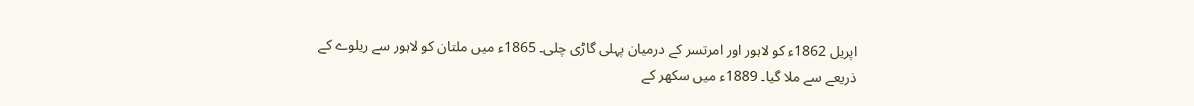اپریل 1862ء کو لاہور اور امرتسر کے درمیان پہلی گاڑی چلی۔ 1865ء میں ملتان کو لاہور سے ریلوے کے ذریعے سے ملا گیا۔ 1889ء میں سکھر کے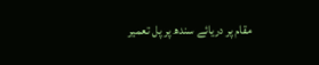مقام پر دریائے سندھ پر پل تعمیر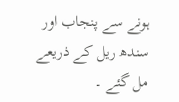ہونے سے پنجاب اور سندھ ریل کے ذریعے مل گئے ۔